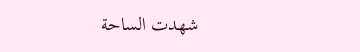شهدت الساحة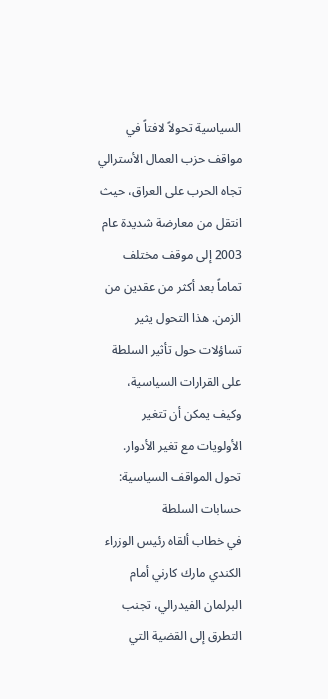السياسية تحولاً لافتاً في مواقف حزب العمال الأسترالي تجاه الحرب على العراق، حيث انتقل من معارضة شديدة عام 2003 إلى موقف مختلف تماماً بعد أكثر من عقدين من الزمن. هذا التحول يثير تساؤلات حول تأثير السلطة على القرارات السياسية، وكيف يمكن أن تتغير الأولويات مع تغير الأدوار.
تحول المواقف السياسية: حسابات السلطة
في خطاب ألقاه رئيس الوزراء الكندي مارك كارني أمام البرلمان الفيدرالي، تجنب التطرق إلى القضية التي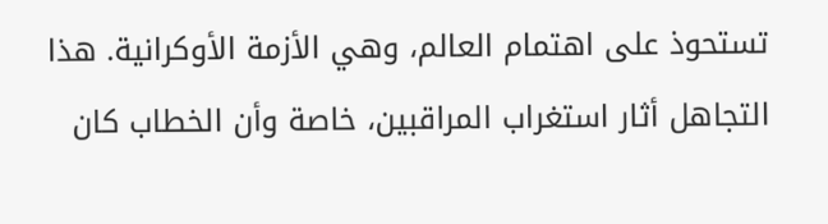تستحوذ على اهتمام العالم، وهي الأزمة الأوكرانية. هذا التجاهل أثار استغراب المراقبين، خاصة وأن الخطاب كان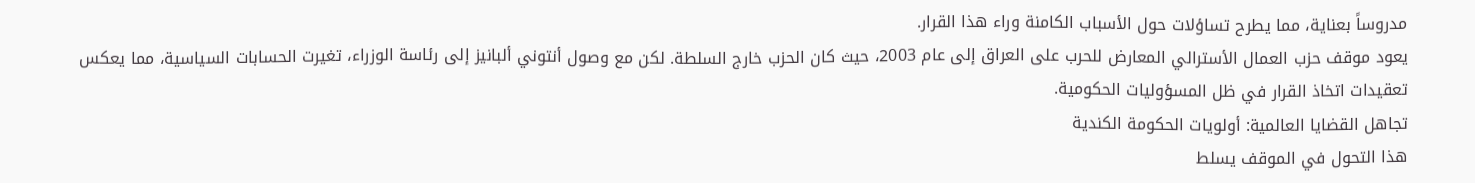مدروساً بعناية، مما يطرح تساؤلات حول الأسباب الكامنة وراء هذا القرار.
يعود موقف حزب العمال الأسترالي المعارض للحرب على العراق إلى عام 2003، حيث كان الحزب خارج السلطة. لكن مع وصول أنتوني ألبانيز إلى رئاسة الوزراء، تغيرت الحسابات السياسية، مما يعكس تعقيدات اتخاذ القرار في ظل المسؤوليات الحكومية.
تجاهل القضايا العالمية: أولويات الحكومة الكندية
هذا التحول في الموقف يسلط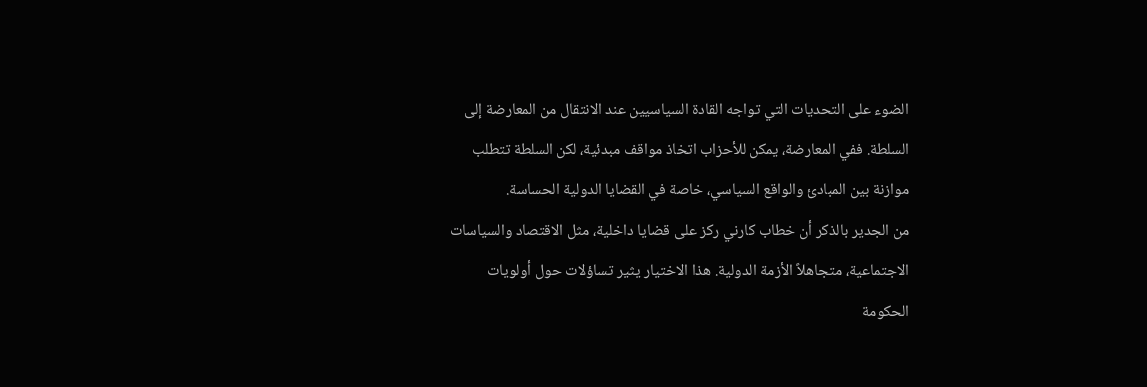الضوء على التحديات التي تواجه القادة السياسيين عند الانتقال من المعارضة إلى السلطة. ففي المعارضة، يمكن للأحزاب اتخاذ مواقف مبدئية، لكن السلطة تتطلب موازنة بين المبادئ والواقع السياسي، خاصة في القضايا الدولية الحساسة.
من الجدير بالذكر أن خطاب كارني ركز على قضايا داخلية، مثل الاقتصاد والسياسات الاجتماعية، متجاهلاً الأزمة الدولية. هذا الاختيار يثير تساؤلات حول أولويات الحكومة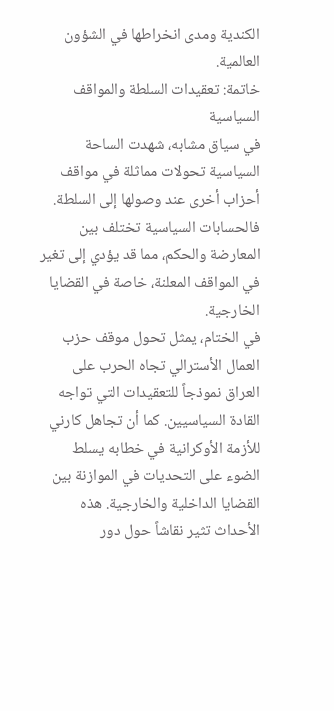الكندية ومدى انخراطها في الشؤون العالمية.
خاتمة: تعقيدات السلطة والمواقف السياسية
في سياق مشابه، شهدت الساحة السياسية تحولات مماثلة في مواقف أحزاب أخرى عند وصولها إلى السلطة. فالحسابات السياسية تختلف بين المعارضة والحكم، مما قد يؤدي إلى تغير في المواقف المعلنة، خاصة في القضايا الخارجية.
في الختام، يمثل تحول موقف حزب العمال الأسترالي تجاه الحرب على العراق نموذجاً للتعقيدات التي تواجه القادة السياسيين. كما أن تجاهل كارني للأزمة الأوكرانية في خطابه يسلط الضوء على التحديات في الموازنة بين القضايا الداخلية والخارجية. هذه الأحداث تثير نقاشاً حول دور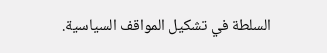السلطة في تشكيل المواقف السياسية.